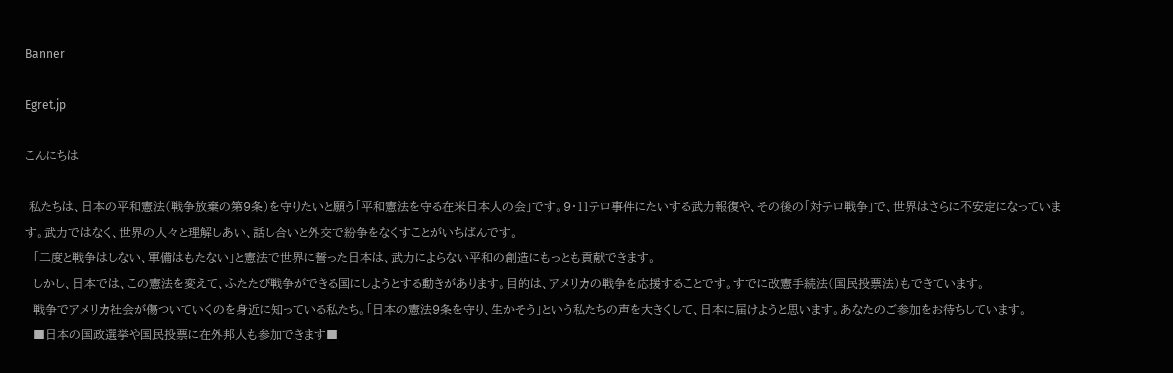Banner

Egret.jp

こんにちは

 私たちは、日本の平和憲法(戦争放棄の第9条)を守りたいと願う「平和憲法を守る在米日本人の会」です。9・11テロ事件にたいする武力報復や、その後の「対テロ戦争」で、世界はさらに不安定になっています。武力ではなく、世界の人々と理解しあい、話し合いと外交で紛争をなくすことがいちばんです。
  「二度と戦争はしない、軍備はもたない」と憲法で世界に誓った日本は、武力によらない平和の創造にもっとも貢献できます。
  しかし、日本では、この憲法を変えて、ふたたび戦争ができる国にしようとする動きがあります。目的は、アメリカの戦争を応援することです。すでに改憲手続法(国民投票法)もできています。
  戦争でアメリカ社会が傷ついていくのを身近に知っている私たち。「日本の憲法9条を守り、生かそう」という私たちの声を大きくして、日本に届けようと思います。あなたのご参加をお待ちしています。
  ■日本の国政選挙や国民投票に在外邦人も参加できます■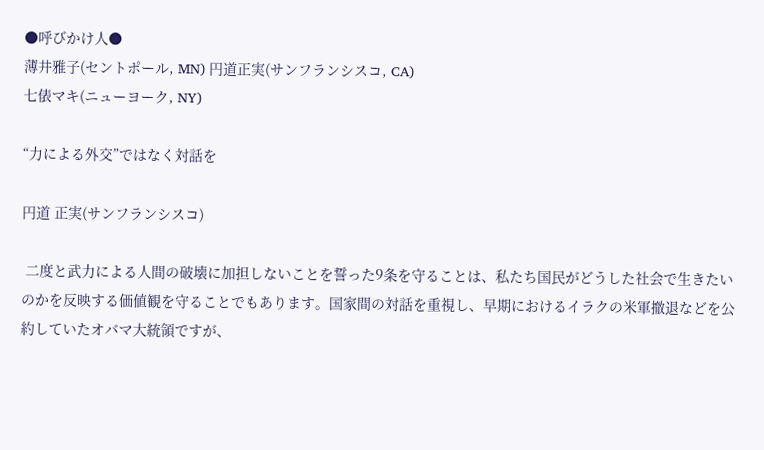●呼びかけ人●
薄井雅子(セントポール, MN) 円道正実(サンフランシスコ, CA)
七俵マキ(ニューヨーク, NY)

“力による外交”ではなく対話を

円道 正実(サンフランシスコ)

 二度と武力による人間の破壊に加担しないことを誓った9条を守ることは、私たち国民がどうした社会で生きたいのかを反映する価値観を守ることでもあります。国家間の対話を重視し、早期におけるイラクの米軍撤退などを公約していたオバマ大統領ですが、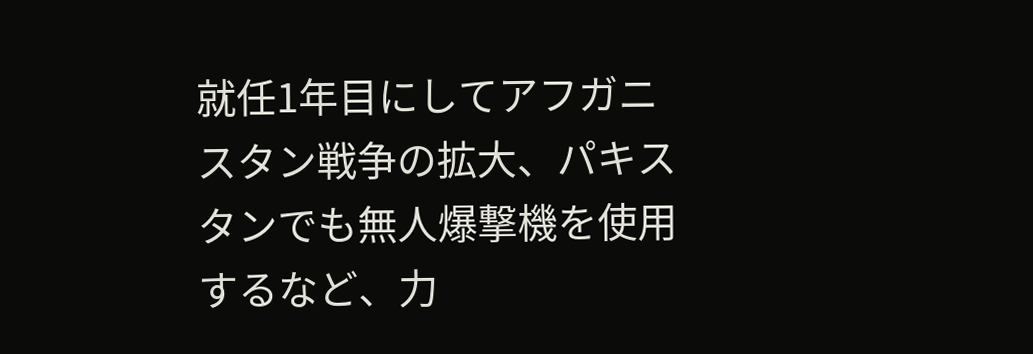就任1年目にしてアフガニスタン戦争の拡大、パキスタンでも無人爆撃機を使用するなど、力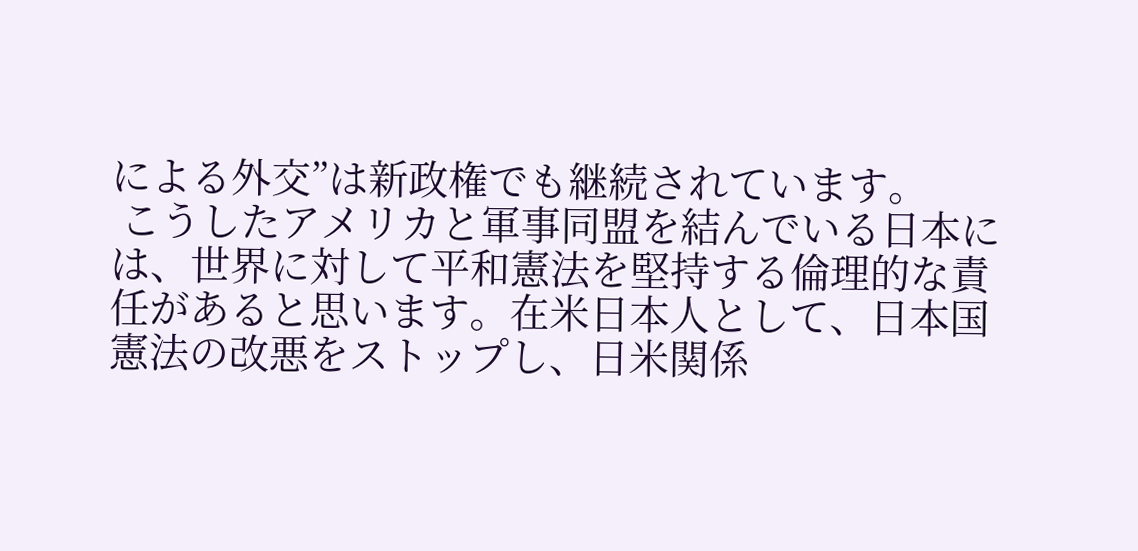による外交”は新政権でも継続されています。
 こうしたアメリカと軍事同盟を結んでいる日本には、世界に対して平和憲法を堅持する倫理的な責任があると思います。在米日本人として、日本国憲法の改悪をストップし、日米関係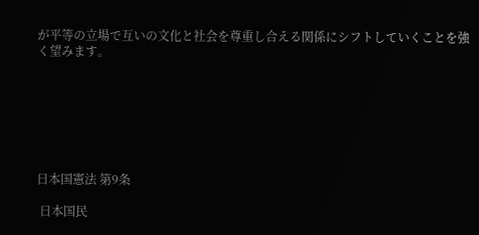が平等の立場で互いの文化と社会を尊重し合える関係にシフトしていくことを強く望みます。







日本国憲法 第9条

 日本国民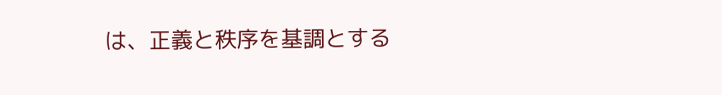は、正義と秩序を基調とする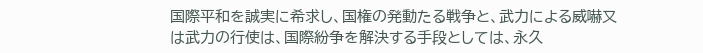国際平和を誠実に希求し、国権の発動たる戦争と、武力による威嚇又は武力の行使は、国際紛争を解決する手段としては、永久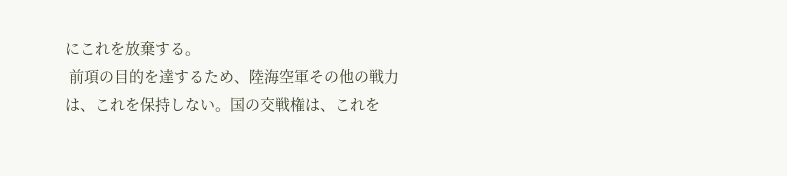にこれを放棄する。
 前項の目的を達するため、陸海空軍その他の戦力は、これを保持しない。国の交戦権は、これを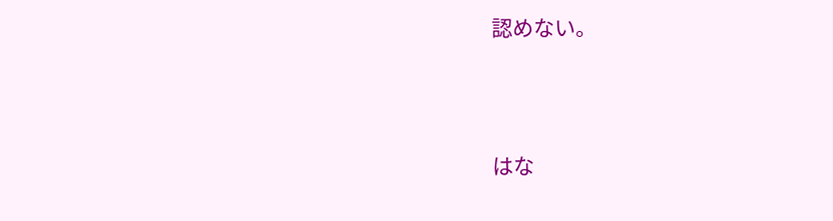認めない。





はな